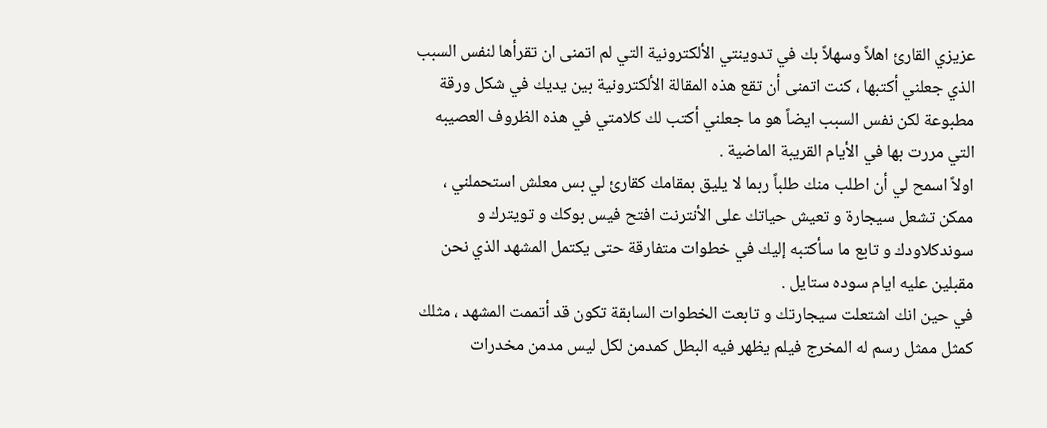عزيزي القارئ اهلاً وسهلاً بك في تدوينتي الألكترونية التي لم اتمنى ان تقرأها لنفس السبب الذي جعلني أكتبها ، كنت اتمنى أن تقع هذه المقالة الألكترونية بين يديك في شكل ورقة مطبوعة لكن نفس السبب ايضاً هو ما جعلني أكتب لك كلامتي في هذه الظروف العصيبه التي مررت بها في الأيام القريبة الماضية .
اولاً اسمح لي أن اطلب منك طلباً ربما لا يليق بمقامك كقارئ لي بس معلش استحملني ، ممكن تشعل سيجارة و تعيش حياتك على الأنترنت افتح فيس بوكك و تويترك و سوندكلاودك و تابع ما سأكتبه إليك في خطوات متفارقة حتى يكتمل المشهد الذي نحن مقبلين عليه ايام سوده ستايل .
في حين انك اشتعلت سيجارتك و تابعت الخطوات السابقة تكون قد أتممت المشهد ، مثلك كمثل ممثل رسم له المخرج فيلم يظهر فيه البطل كمدمن لكل ليس مدمن مخدرات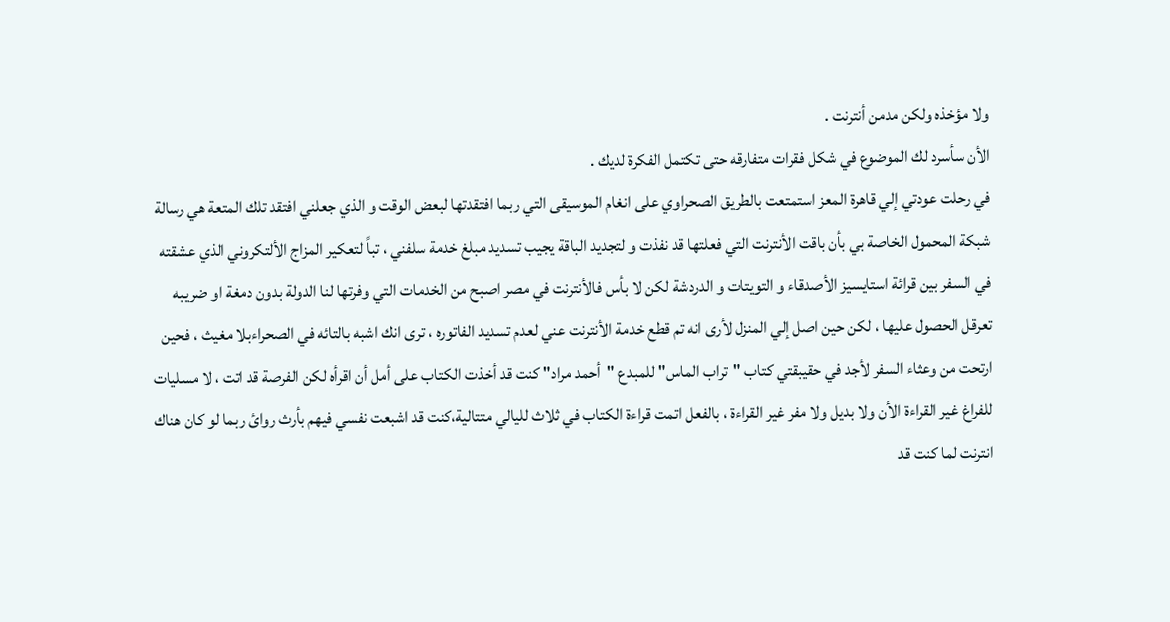ولا مؤخذه ولكن مدمن أنترنت .
الأن سأسرد لك الموضوع في شكل فقرات متفارقه حتى تكتمل الفكرة لديك .
في رحلت عودتي إلي قاهرة المعز استمتعت بالطريق الصحراوي على انغام الموسيقى التي ربما افتقدتها لبعض الوقت و الذي جعلني افتقد تلك المتعة هي رسالة شبكة المحمول الخاصة بي بأن باقت الأنترنت التي فعلتها قد نفذت و لتجديد الباقة يجيب تسديد مبلغ خدمة سلفني ، تباً لتعكير المزاج الألتكروني الذي عشقته في السفر بين قرائة استايسيز الأصدقاء و التويتات و الدردشة لكن لا بأس فالأنترنت في مصر اصبح من الخدمات التي وفرتها لنا الدولة بدون دمغة او ضريبه تعرقل الحصول عليها ، لكن حين اصل إلي المنزل لأرى انه تم قطع خدمة الأنترنت عني لعدم تسديد الفاتوره ، ترى انك اشبه بالتائه في الصحراءبلا مغيث ، فحين ارتحت من وعثاء السفر لأجد في حقيبقتي كتاب "تراب الماس" للمبدع "أحمد مراد" كنت قد أخذت الكتاب على أمل أن اقرأه لكن الفرصة قد اتت ، لا مسليات للفراغ غير القراءة الأن ولا بديل ولا مفر غير القراءة ، بالفعل اتمت قراءة الكتاب في ثلاث لليالي متتالية،كنت قد اشبعت نفسي فيهم بأرث روائ ربما لو كان هناك انترنت لما كنت قد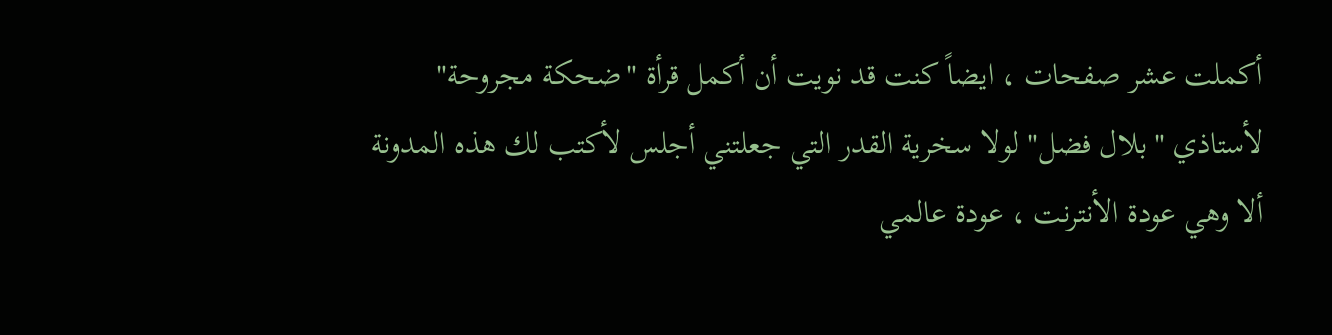أكملت عشر صفحات ، ايضاً كنت قد نويت أن أكمل قرأة "ضحكة مجروحة" لأستاذي "بلال فضل" لولا سخرية القدر التي جعلتني أجلس لأكتب لك هذه المدونة ألا وهي عودة الأنترنت ، عودة عالمي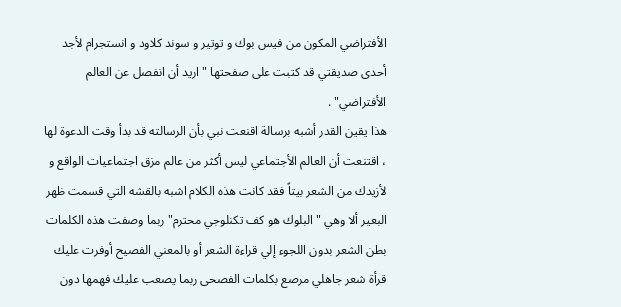الأفتراضي المكون من فيس بوك و توتير و سوند كلاود و انستجرام لأجد أحدى صديقتي قد كتبت على صفحتها "اريد أن انفصل عن العالم الأفتراضي" .
هذا يقين القدر أشبه برسالة اقنعت نبي بأن الرسالته قد بدأ وقت الدعوة لها ، اقتنعت أن العالم الأجتماعي ليس أكثر من عالم مزق اجتماعيات الواقع و لأزيدك من الشعر بيتاً فقد كانت هذه الكلام اشبه بالقشه التي قسمت ظهر البعير ألا وهي "البلوك هو كف تكنلوجي محترم" ربما وصفت هذه الكلمات بطن الشعر بدون اللجوء إلي قراءة الشعر أو بالمعني الفصيح أوفرت عليك قرأة شعر جاهلي مرصع بكلمات الفصحى ربما يصعب عليك فهمها دون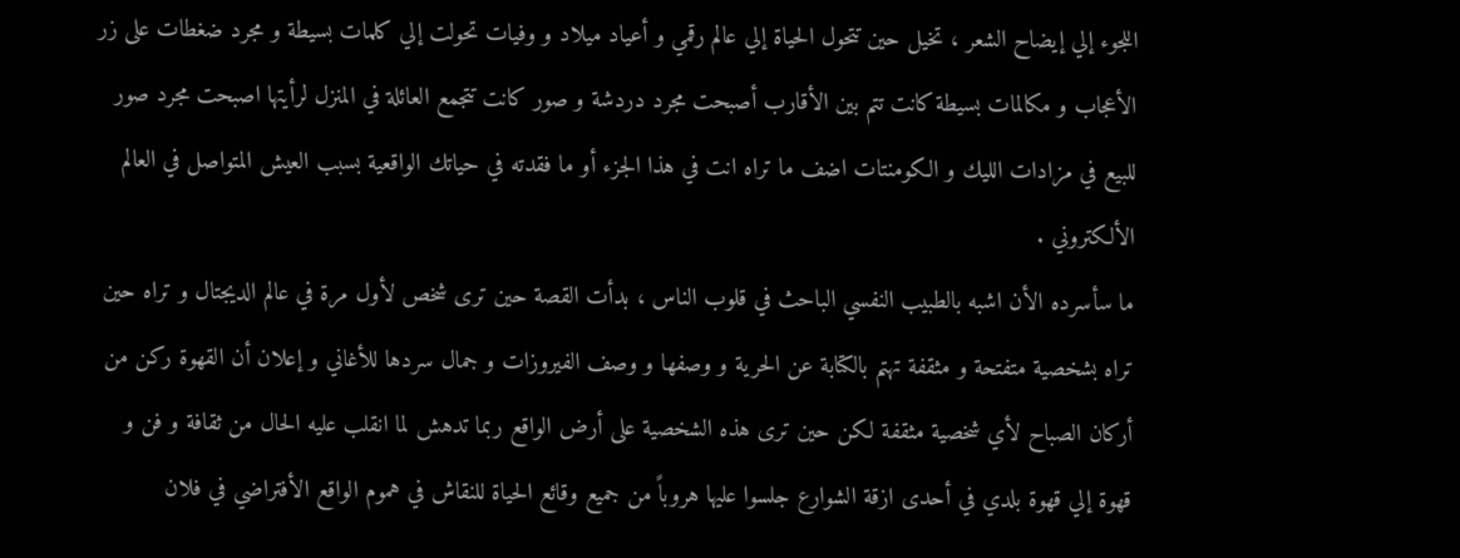اللجوء إلي إيضاح الشعر ، تخيل حين تتحول الحياة إلي عالم رقمي و أعياد ميلاد و وفيات تحولت إلي كلمات بسيطة و مجرد ضغطات على زر الأعجاب و مكالمات بسيطة كانت تتم بين الأقارب أصبحت مجرد دردشة و صور كانت تتجمع العائلة في المنزل لرأيتها اصبحت مجرد صور للبيع في مزادات الليك و الكومنتات اضف ما تراه انت في هذا الجزء أو ما فقدته في حياتك الواقعية بسبب العيش المتواصل في العالم الألكتروني .
ما سأسرده الأن اشبه بالطبيب النفسي الباحث في قلوب الناس ، بدأت القصة حين ترى شخص لأول مرة في عالم الديجتال و تراه حين تراه بشخصية متفتحة و مثقفة تهتم بالكتابة عن الحرية و وصفها و وصف الفيروزات و جمال سردها للأغاني و إعلان أن القهوة ركن من أركان الصباح لأي شخصية مثقفة لكن حين ترى هذه الشخصية على أرض الواقع ربما تدهش لما انقلب عليه الحال من ثقافة و فن و قهوة إلي قهوة بلدي في أحدى ازقة الشوارع جلسوا عليها هروباً من جميع وقائع الحياة للنقاش في هموم الواقع الأفتراضي في فلان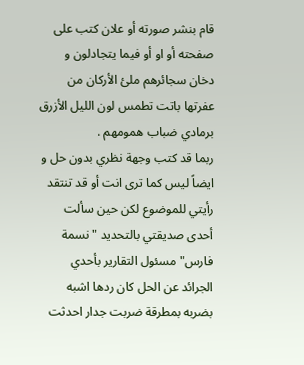قام بنشر صورته أو علان كتب على صفحته أو او أو فيما يتجادلون و دخان سجائرهم ملئ الأركان من عفرتها باتت تطمس لون الليل الأزرق برمادي ضباب همومهم .
ربما قد كتب وجهة نظري بدون حل و ايضاً ليس كما ترى انت أو قد تنتقد رأيتي للموضوع لكن حين سألت أحدى صديقتي بالتحديد "نسمة فارس" مسئول التقارير بأحدي الجرائد عن الحل كان ردها اشبه بضربه بمطرقة ضربت جدار احدثت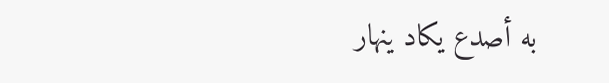به أصدع يكاد ينهار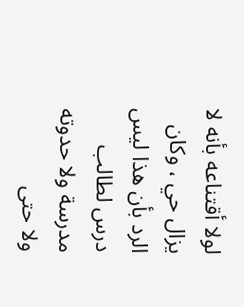لولا أقتناعه بأنه لا يزال حي ، وكان الرد بأن هذا ليس درس لطالب مدرسة ولا حدوته ولا حتى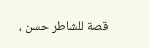قصة للشاطر حسن ،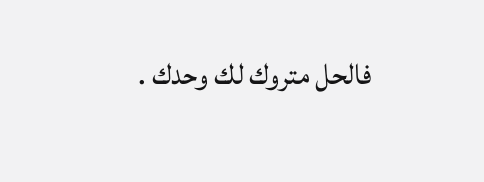فالحل متروك لك وحدك .